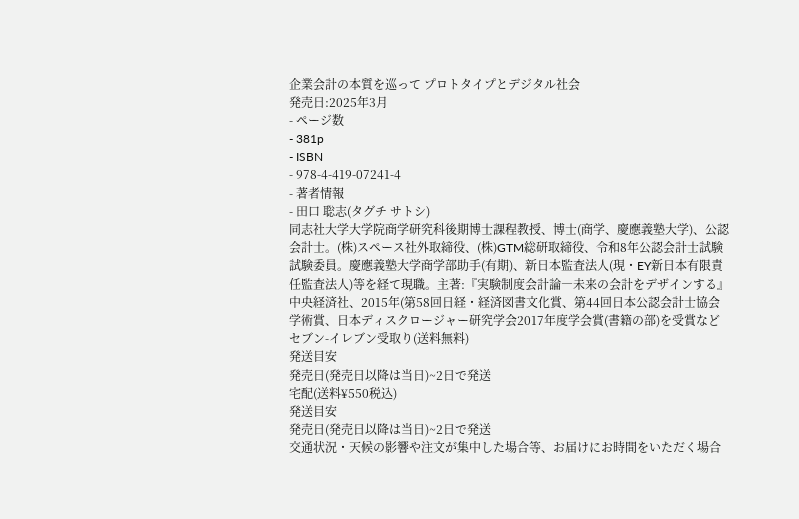企業会計の本質を巡って プロトタイプとデジタル社会
発売日:2025年3月
- ページ数
- 381p
- ISBN
- 978-4-419-07241-4
- 著者情報
- 田口 聡志(タグチ サトシ)
同志社大学大学院商学研究科後期博士課程教授、博士(商学、慶應義塾大学)、公認会計士。(株)スペース社外取締役、(株)GTM総研取締役、令和8年公認会計士試験試験委員。慶應義塾大学商学部助手(有期)、新日本監査法人(現・EY新日本有限責任監査法人)等を経て現職。主著:『実験制度会計論―未来の会計をデザインする』中央経済社、2015年(第58回日経・経済図書文化賞、第44回日本公認会計士協会学術賞、日本ディスクロージャー研究学会2017年度学会賞(書籍の部)を受賞など
セブン-イレブン受取り(送料無料)
発送目安
発売日(発売日以降は当日)~2日で発送
宅配(送料¥550税込)
発送目安
発売日(発売日以降は当日)~2日で発送
交通状況・天候の影響や注文が集中した場合等、お届けにお時間をいただく場合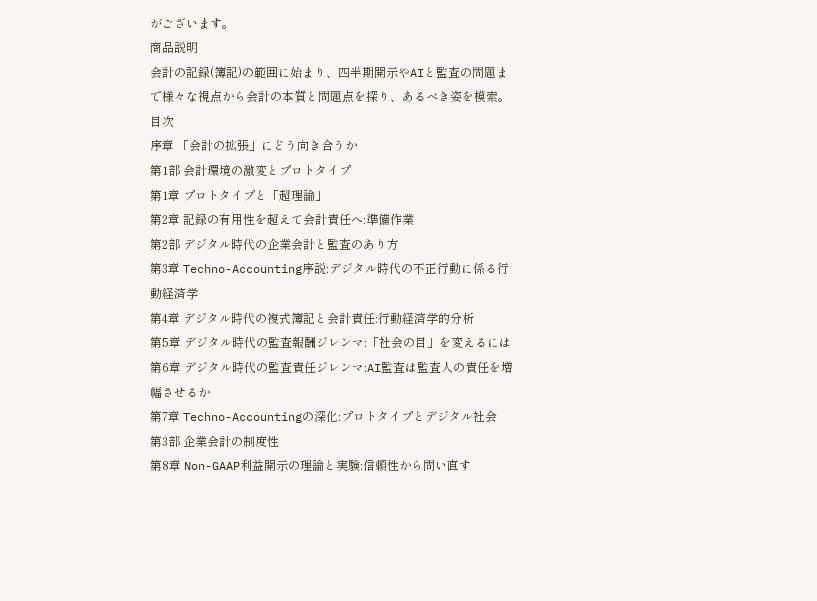がございます。
商品説明
会計の記録(簿記)の範囲に始まり、四半期開示やAIと監査の問題まで様々な視点から会計の本質と問題点を探り、あるべき姿を模索。
目次
序章 「会計の拡張」にどう向き合うか
第1部 会計環境の激変とプロトタイプ
第1章 プロトタイプと「超理論」
第2章 記録の有用性を超えて会計責任へ:準備作業
第2部 デジタル時代の企業会計と監査のあり方
第3章 Techno-Accounting序説:デジタル時代の不正行動に係る行動経済学
第4章 デジタル時代の複式簿記と会計責任:行動経済学的分析
第5章 デジタル時代の監査報酬ジレンマ:「社会の目」を変えるには
第6章 デジタル時代の監査責任ジレンマ:AI監査は監査人の責任を増幅させるか
第7章 Techno-Accountingの深化:プロトタイプとデジタル社会
第3部 企業会計の制度性
第8章 Non-GAAP利益開示の理論と実験:信頼性から問い直す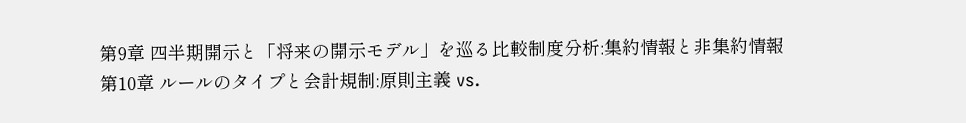第9章 四半期開示と「将来の開示モデル」を巡る比較制度分析:集約情報と非集約情報
第10章 ルールのタイプと会計規制:原則主義 vs.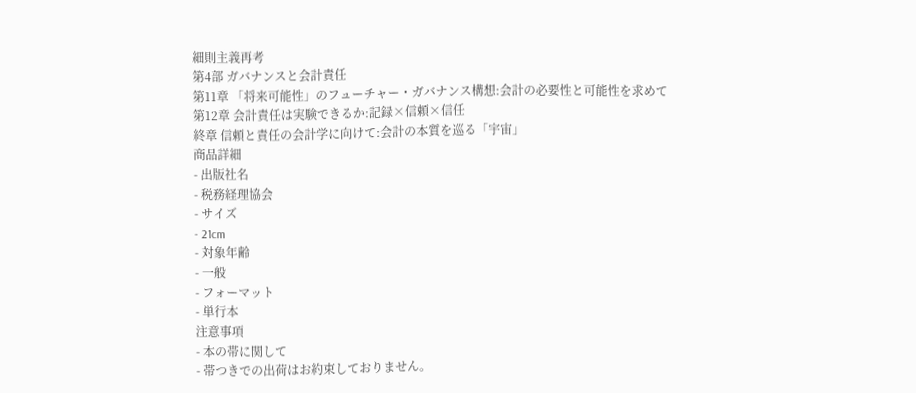細則主義再考
第4部 ガバナンスと会計責任
第11章 「将来可能性」のフューチャー・ガバナンス構想:会計の必要性と可能性を求めて
第12章 会計責任は実験できるか:記録×信頼×信任
終章 信頼と責任の会計学に向けて:会計の本質を巡る「宇宙」
商品詳細
- 出版社名
- 税務経理協会
- サイズ
- 21cm
- 対象年齢
- 一般
- フォーマット
- 単行本
注意事項
- 本の帯に関して
- 帯つきでの出荷はお約束しておりません。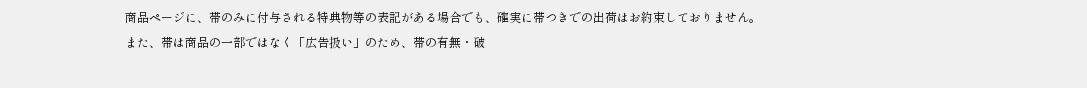商品ページに、帯のみに付与される特典物等の表記がある場合でも、確実に帯つきでの出荷はお約束しておりません。
また、帯は商品の一部ではなく「広告扱い」のため、帯の有無・破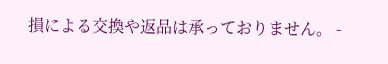損による交換や返品は承っておりません。 -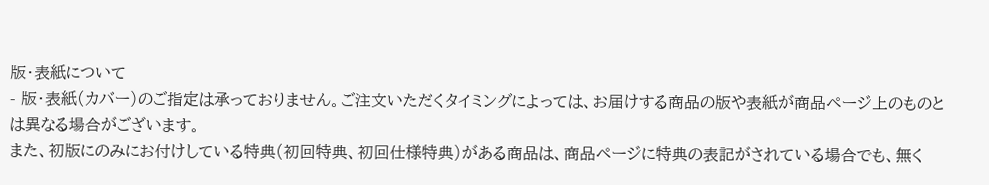版・表紙について
- 版・表紙(カバー)のご指定は承っておりません。ご注文いただくタイミングによっては、お届けする商品の版や表紙が商品ページ上のものとは異なる場合がございます。
また、初版にのみにお付けしている特典(初回特典、初回仕様特典)がある商品は、商品ページに特典の表記がされている場合でも、無く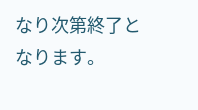なり次第終了となります。